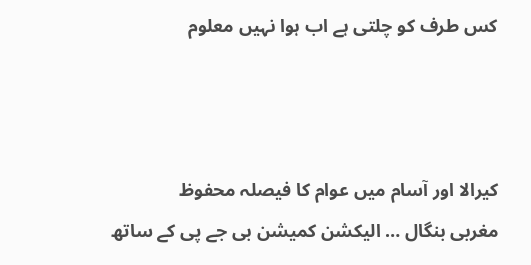کس طرف کو چلتی ہے اب ہوا نہیں معلوم



کیرالا اور آسام میں عوام کا فیصلہ محفوظ
مغربی بنگال … الیکشن کمیشن بی جے پی کے ساتھ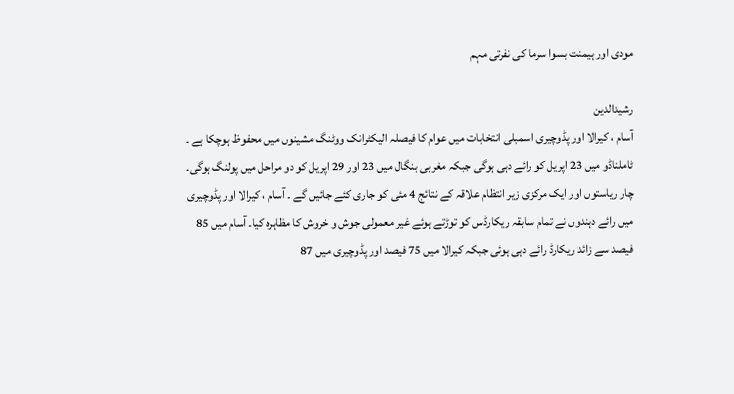مودی اور ہیمنت بسوا سرما کی نفرتی مہم

رشیدالدین
آسام ، کیرالا اور پڈوچیری اسمبلی انتخابات میں عوام کا فیصلہ الیکٹرانک ووٹنگ مشینوں میں محفوظ ہوچکا ہے ۔ ٹاملناڈو میں 23 اپریل کو رائے دہی ہوگی جبکہ مغربی بنگال میں 23 اور 29 اپریل کو دو مراحل میں پولنگ ہوگی۔ چار ریاستوں اور ایک مرکزی زیر انتظام علاقہ کے نتائج 4 مئی کو جاری کئے جائیں گے ۔ آسام ، کیرالا اور پڈوچیری میں رائے دہندوں نے تمام سابقہ ریکارڈس کو توڑتے ہوئے غیر معمولی جوش و خروش کا مظاہرہ کیا۔ آسام میں 85 فیصد سے زائد ریکارڈ رائے دہی ہوئی جبکہ کیرالا میں 75 فیصد اور پڈوچیری میں 87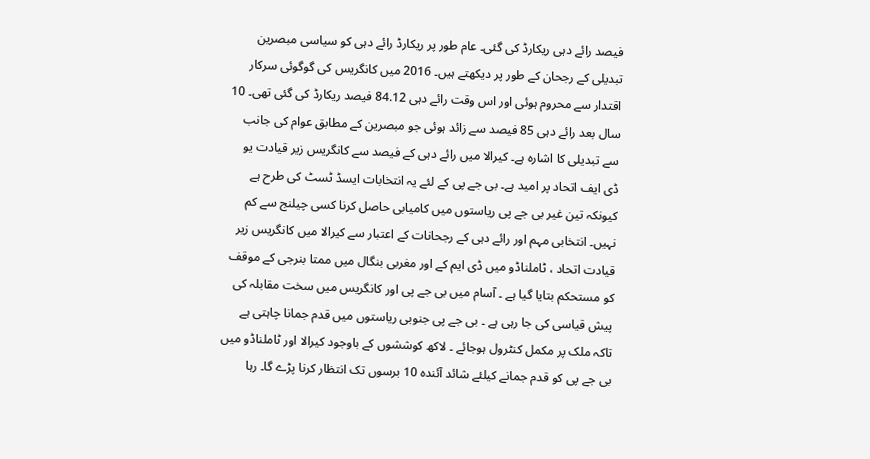فیصد رائے دہی ریکارڈ کی گئی۔ عام طور پر ریکارڈ رائے دہی کو سیاسی مبصرین تبدیلی کے رجحان کے طور پر دیکھتے ہیں۔ 2016 میں کانگریس کی گوگوئی سرکار اقتدار سے محروم ہوئی اور اس وقت رائے دہی 84.12 فیصد ریکارڈ کی گئی تھی۔ 10 سال بعد رائے دہی 85 فیصد سے زائد ہوئی جو مبصرین کے مطابق عوام کی جانب سے تبدیلی کا اشارہ ہے۔ کیرالا میں رائے دہی کے فیصد سے کانگریس زیر قیادت یو ڈی ایف اتحاد پر امید ہے۔ بی جے پی کے لئے یہ انتخابات ایسڈ ٹسٹ کی طرح ہے کیونکہ تین غیر بی جے پی ریاستوں میں کامیابی حاصل کرنا کسی چیلنج سے کم نہیں۔ انتخابی مہم اور رائے دہی کے رجحانات کے اعتبار سے کیرالا میں کانگریس زیر قیادت اتحاد ، ٹاملناڈو میں ڈی ایم کے اور مغربی بنگال میں ممتا بنرجی کے موقف کو مستحکم بتایا گیا ہے ۔ آسام میں بی جے پی اور کانگریس میں سخت مقابلہ کی پیش قیاسی کی جا رہی ہے ۔ بی جے پی جنوبی ریاستوں میں قدم جمانا چاہتی ہے تاکہ ملک پر مکمل کنٹرول ہوجائے ۔ لاکھ کوششوں کے باوجود کیرالا اور ٹاملناڈو میں بی جے پی کو قدم جمانے کیلئے شائد آئندہ 10 برسوں تک انتظار کرنا پڑے گا۔ رہا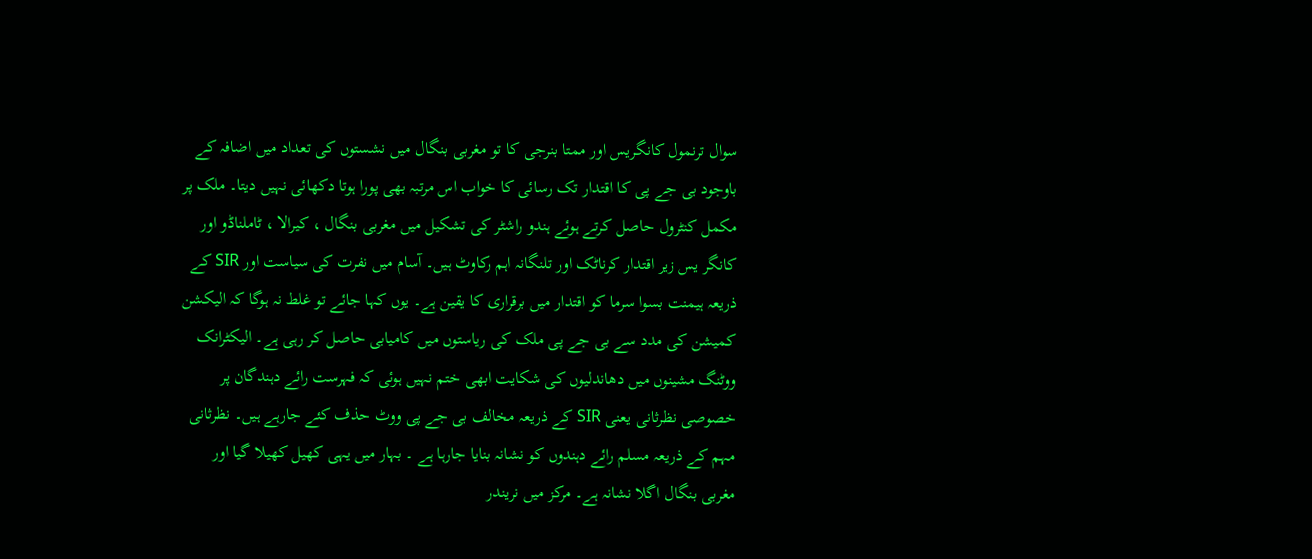سوال ترنمول کانگریس اور ممتا بنرجی کا تو مغربی بنگال میں نشستوں کی تعداد میں اضافہ کے باوجود بی جے پی کا اقتدار تک رسائی کا خواب اس مرتبہ بھی پورا ہوتا دکھائی نہیں دیتا۔ ملک پر مکمل کنٹرول حاصل کرتے ہوئے ہندو راشٹر کی تشکیل میں مغربی بنگال ، کیرالا ، ٹاملناڈو اور کانگر یس زیر اقتدار کرناٹک اور تلنگانہ اہم رکاوٹ ہیں۔ آسام میں نفرت کی سیاست اور SIR کے ذریعہ ہیمنت بسوا سرما کو اقتدار میں برقراری کا یقین ہے۔ یوں کہا جائے تو غلط نہ ہوگا کہ الیکشن کمیشن کی مدد سے بی جے پی ملک کی ریاستوں میں کامیابی حاصل کر رہی ہے۔ الیکٹرانک ووٹنگ مشینوں میں دھاندلیوں کی شکایت ابھی ختم نہیں ہوئی کہ فہرست رائے دہندگان پر خصوصی نظرثانی یعنی SIR کے ذریعہ مخالف بی جے پی ووٹ حذف کئے جارہے ہیں۔ نظرثانی مہم کے ذریعہ مسلم رائے دہندوں کو نشانہ بنایا جارہا ہے ۔ بہار میں یہی کھیل کھیلا گیا اور مغربی بنگال اگلا نشانہ ہے۔ مرکز میں نریندر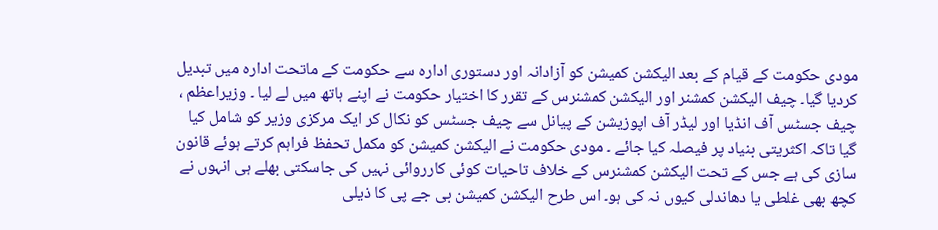مودی حکومت کے قیام کے بعد الیکشن کمیشن کو آزادانہ اور دستوری ادارہ سے حکومت کے ماتحت ادارہ میں تبدیل کردیا گیا۔ چیف الیکشن کمشنر اور الیکشن کمشنرس کے تقرر کا اختیار حکومت نے اپنے ہاتھ میں لے لیا ۔ وزیراعظم ، چیف جسٹس آف انڈیا اور لیڈر آف اپوزیشن کے پیانل سے چیف جسٹس کو نکال کر ایک مرکزی وزیر کو شامل کیا گیا تاکہ اکثریتی بنیاد پر فیصلہ کیا جائے ۔ مودی حکومت نے الیکشن کمیشن کو مکمل تحفظ فراہم کرتے ہوئے قانون سازی کی ہے جس کے تحت الیکشن کمشنرس کے خلاف تاحیات کوئی کارروائی نہیں کی جاسکتی بھلے ہی انہوں نے کچھ بھی غلطی یا دھاندلی کیوں نہ کی ہو۔ اس طرح الیکشن کمیشن بی جے پی کا ذیلی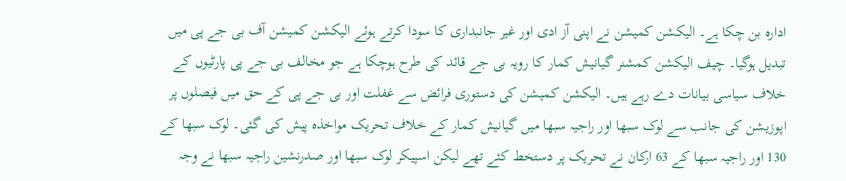ادارہ بن چکا ہے۔ الیکشن کمیشن نے اپنی آز ادی اور غیر جانبداری کا سودا کرتے ہوئے الیکشن کمیشن آف بی جے پی میں تبدیل ہوگیا۔ چیف الیکشن کمشنر گیانیش کمار کا رویہ بی جے قائد کی طرح ہوچکا ہے جو مخالف بی جے پی پارٹیوں کے خلاف سیاسی بیانات دے رہے ہیں۔ الیکشن کمیشن کی دستوری فرائض سے غفلت اور بی جے پی کے حق میں فیصلوں پر اپوزیشن کی جانب سے لوک سبھا اور راجیہ سبھا میں گیانیش کمار کے خلاف تحریک مواخذہ پیش کی گئی۔ لوک سبھا کے 130 اور راجیہ سبھا کے 63 ارکان نے تحریک پر دستخط کئے تھے لیکن اسپیکر لوک سبھا اور صدرنشین راجیہ سبھا نے وجہ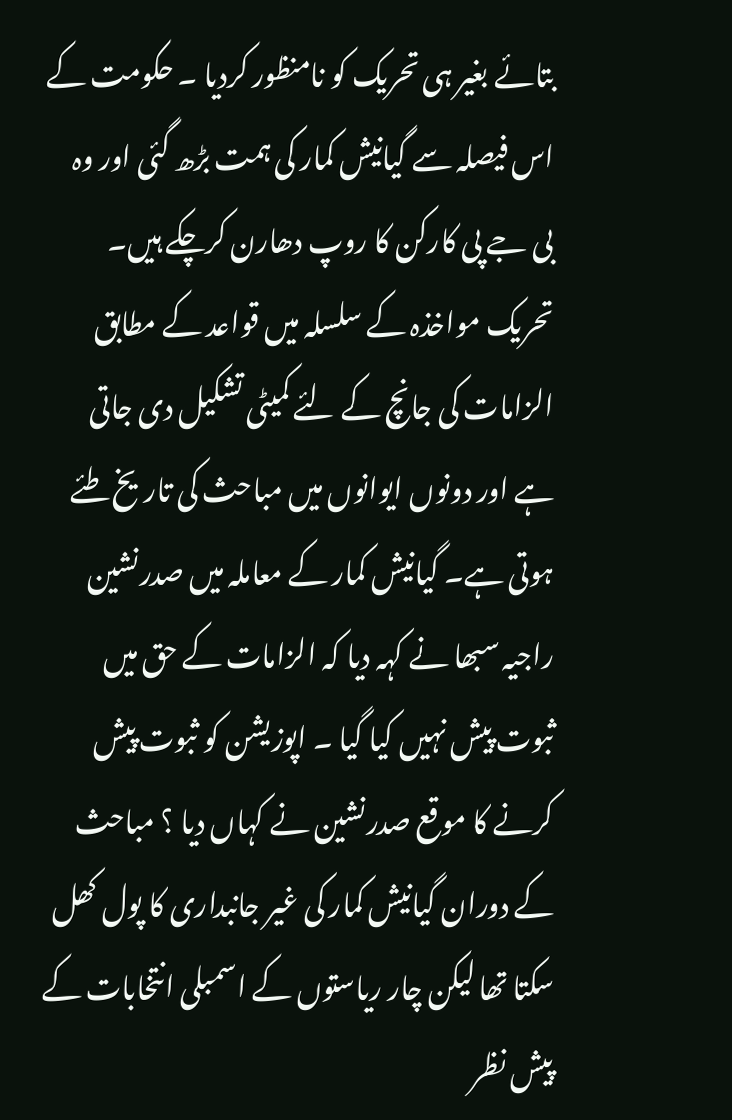بتائے بغیر ہی تحریک کو نامنظور کردیا ۔ حکومت کے اس فیصلہ سے گیانیش کمار کی ہمت بڑھ گئی اور وہ بی جے پی کارکن کا روپ دھارن کرچکے ہیں۔ تحریک مواخذہ کے سلسلہ میں قواعد کے مطابق الزامات کی جانچ کے لئے کمیٹی تشکیل دی جاتی ہے اور دونوں ایوانوں میں مباحث کی تاریخ طئے ہوتی ہے۔ گیانیش کمار کے معاملہ میں صدرنشین راجیہ سبھا نے کہہ دیا کہ الزامات کے حق میں ثبوت پیش نہیں کیا گیا ۔ اپوزیشن کو ثبوت پیش کرنے کا موقع صدرنشین نے کہاں دیا ؟ مباحث کے دوران گیانیش کمار کی غیر جانبداری کا پول کھل سکتا تھا لیکن چار ریاستوں کے اسمبلی انتخابات کے پیش نظر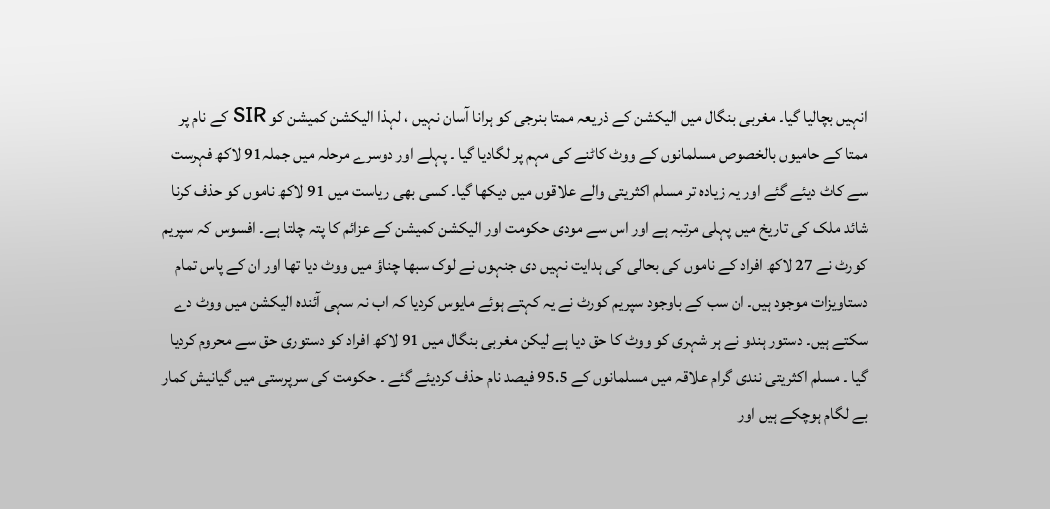انہیں بچالیا گیا۔ مغربی بنگال میں الیکشن کے ذریعہ ممتا بنرجی کو ہرانا آسان نہیں ، لہذا الیکشن کمیشن کو SIR کے نام پر ممتا کے حامیوں بالخصوص مسلمانوں کے ووٹ کاٹنے کی مہم پر لگادیا گیا ۔ پہلے اور دوسرے مرحلہ میں جملہ91 لاکھ فہرست سے کاٹ دیئے گئے اور یہ زیادہ تر مسلم اکثریتی والے علاقوں میں دیکھا گیا۔ کسی بھی ریاست میں 91 لاکھ ناموں کو حذف کرنا شائد ملک کی تاریخ میں پہلی مرتبہ ہے اور اس سے مودی حکومت اور الیکشن کمیشن کے عزائم کا پتہ چلتا ہے۔ افسوس کہ سپریم کورٹ نے 27 لاکھ افراد کے ناموں کی بحالی کی ہدایت نہیں دی جنہوں نے لوک سبھا چناؤ میں ووٹ دیا تھا اور ان کے پاس تمام دستاویزات موجود ہیں۔ ان سب کے باوجود سپریم کورٹ نے یہ کہتے ہوئے مایوس کردیا کہ اب نہ سہی آئندہ الیکشن میں ووٹ دے سکتے ہیں۔ دستور ہندو نے ہر شہری کو ووٹ کا حق دیا ہے لیکن مغربی بنگال میں 91 لاکھ افراد کو دستوری حق سے محروم کردیا گیا ۔ مسلم اکثریتی نندی گرام علاقہ میں مسلمانوں کے 95.5 فیصد نام حذف کردیئے گئے ۔ حکومت کی سرپرستی میں گیانیش کمار بے لگام ہوچکے ہیں اور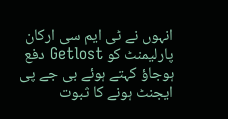انہوں نے ٹی ایم سی ارکان پارلیمنٹ کو Getlost دفع ہوجاؤ کہتے ہوئے بی جے پی ایجنٹ ہونے کا ثبوت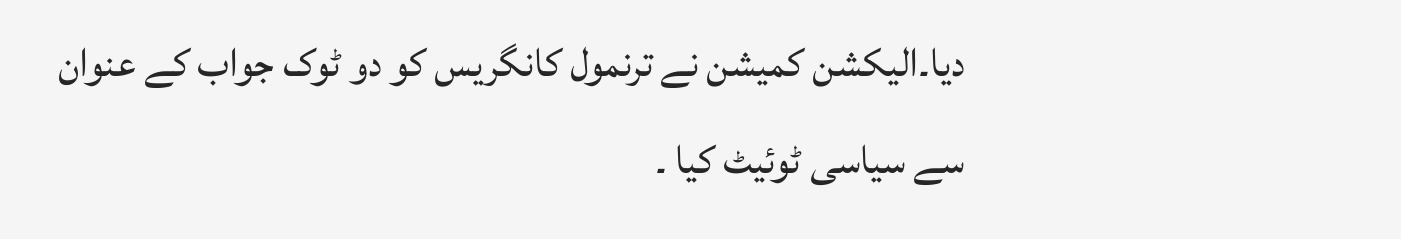دیا۔الیکشن کمیشن نے ترنمول کانگریس کو دو ٹوک جواب کے عنوان سے سیاسی ٹوئیٹ کیا ۔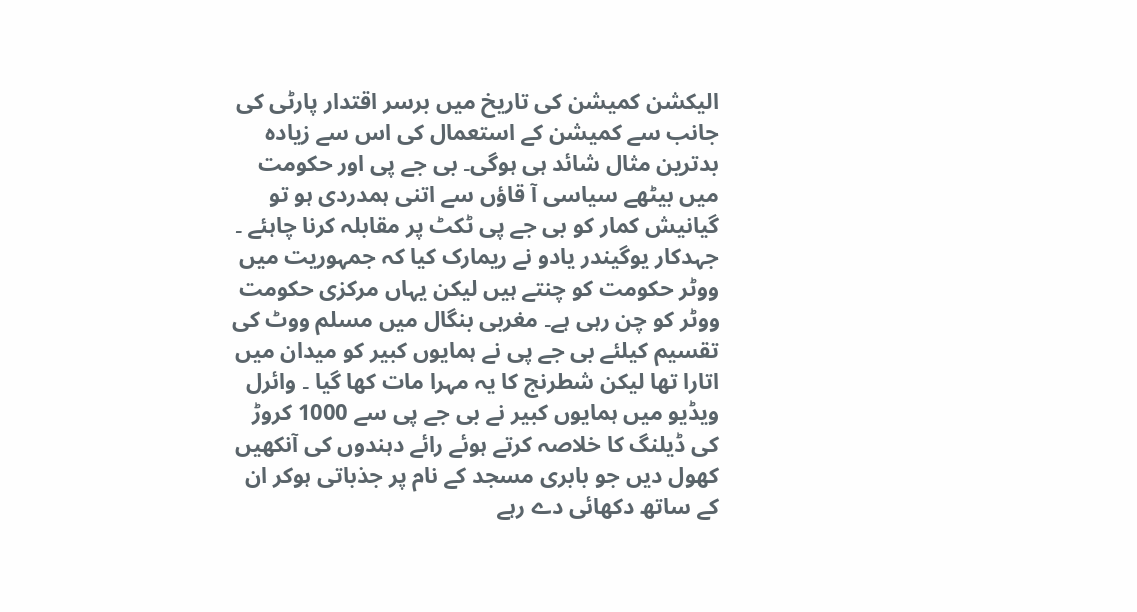الیکشن کمیشن کی تاریخ میں برسر اقتدار پارٹی کی جانب سے کمیشن کے استعمال کی اس سے زیادہ بدترین مثال شائد ہی ہوگی۔ بی جے پی اور حکومت میں بیٹھے سیاسی آ قاؤں سے اتنی ہمدردی ہو تو گیانیش کمار کو بی جے پی ٹکٹ پر مقابلہ کرنا چاہئے ۔ جہدکار یوگیندر یادو نے ریمارک کیا کہ جمہوریت میں ووٹر حکومت کو چنتے ہیں لیکن یہاں مرکزی حکومت ووٹر کو چن رہی ہے۔ مغربی بنگال میں مسلم ووٹ کی تقسیم کیلئے بی جے پی نے ہمایوں کبیر کو میدان میں اتارا تھا لیکن شطرنج کا یہ مہرا مات کھا گیا ۔ وائرل ویڈیو میں ہمایوں کبیر نے بی جے پی سے 1000 کروڑ کی ڈیلنگ کا خلاصہ کرتے ہوئے رائے دہندوں کی آنکھیں کھول دیں جو بابری مسجد کے نام پر جذباتی ہوکر ان کے ساتھ دکھائی دے رہے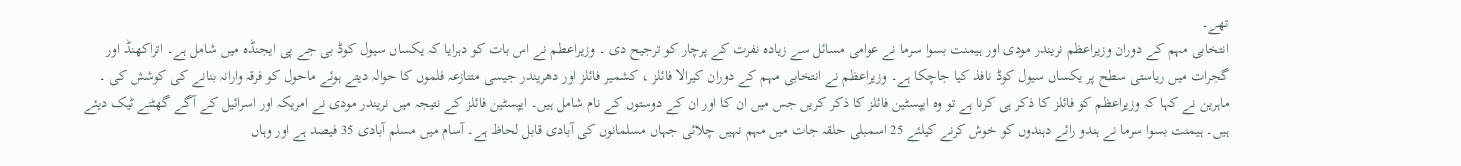تھے۔
انتخابی مہم کے دوران وزیراعظم نریندر مودی اور ہیمنت بسوا سرما نے عوامی مسائل سے زیادہ نفرت کے پرچار کو ترجیح دی ۔ وزیراعطم نے اس بات کو دہرایا کہ یکساں سیول کوڈ بی جے پی ایجنڈہ میں شامل ہے۔ اتراکھنڈ اور گجرات میں ریاستی سطح پر یکساں سیول کوڈ نافذ کیا جاچکا ہے۔ وزیراعظم نے انتخابی مہم کے دوران کیرالا فائلز ، کشمیر فائلز اور دھریندر جیسی متنازعہ فلموں کا حوالہ دیتے ہوئے ماحول کو فرقہ وارانہ بنانے کی کوشش کی ۔ ماہرین نے کہا کہ وزیراعظم کو فائلز کا ذکر ہی کرنا ہے تو وہ ایپسٹین فائلز کا ذکر کریں جس میں ان کا اور ان کے دوستوں کے نام شامل ہیں۔ ایپسٹین فائلز کے نتیجہ میں نریندر مودی نے امریکہ اور اسرائیل کے آگے گھٹنے ٹیک دیئے ہیں۔ ہیمنت بسوا سرما نے ہندو رائے دہندوں کو خوش کرنے کیلئے 25 اسمبلی حلقہ جات میں مہم نہیں چلائی جہاں مسلمانوں کی آبادی قابل لحاظ ہے۔ آسام میں مسلم آبادی 35 فیصد ہے اور وہاں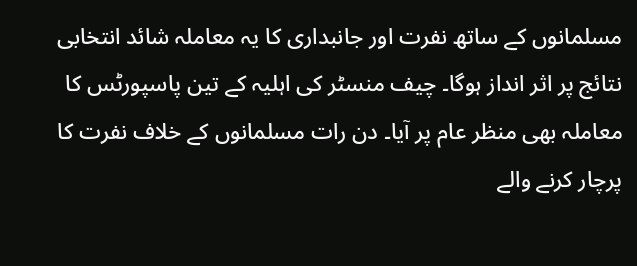مسلمانوں کے ساتھ نفرت اور جانبداری کا یہ معاملہ شائد انتخابی نتائج پر اثر انداز ہوگا۔ چیف منسٹر کی اہلیہ کے تین پاسپورٹس کا معاملہ بھی منظر عام پر آیا۔ دن رات مسلمانوں کے خلاف نفرت کا پرچار کرنے والے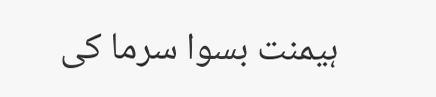ہیمنت بسوا سرما کی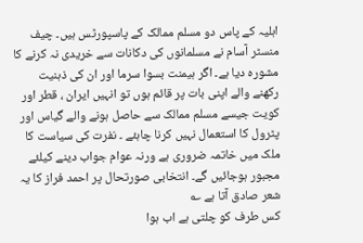اہلیہ کے پاس دو مسلم ممالک کے پاسپورٹس ہیں۔ چیف منسٹر آسام نے مسلمانوں کی دکانات سے خریدی نہ کرنے کا مشورہ دیا ہے۔ اگر ہیمنت بسوا سرما اور ان کی ذہنیت رکھنے والے اپنی بات پر قائم ہوں تو انہیں ایران ، قطر اور کویت جیسے مسلم ممالک سے حاصل ہونے والے گیاس اور پٹرول کا استعمال نہیں کرنا چاہئے ۔ نفرت کی سیاست کا ملک میں خاتمہ ضروری ہے ورنہ عوام جواب دینے کیلئے مجبور ہوجائیں گے۔ انتخابی صورتحال پر احمد فراز کا یہ شعر صادق آتا ہے ؎
کس طرف کو چلتی ہے اب ہوا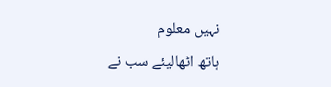نہیں معلوم
ہاتھ اٹھالیئے سب نے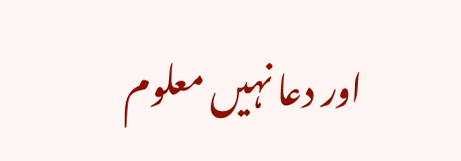اور دعا نہیں معلوم